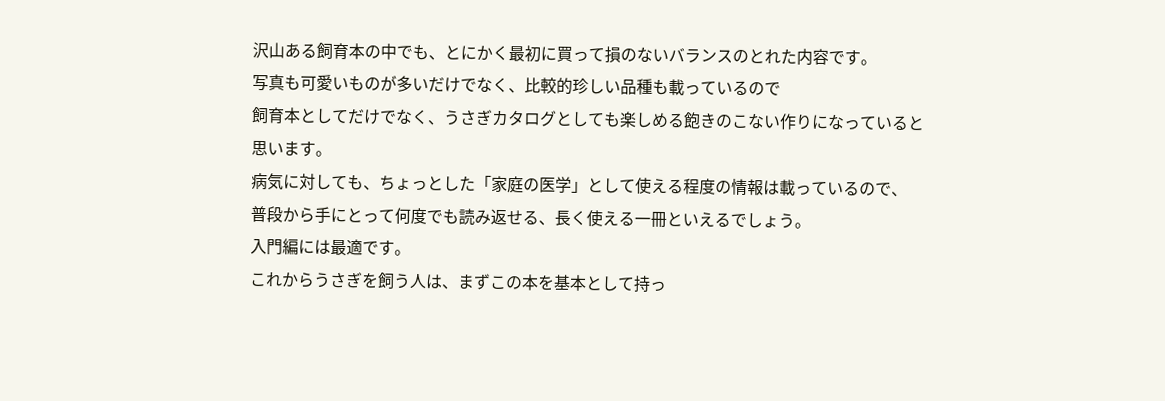沢山ある飼育本の中でも、とにかく最初に買って損のないバランスのとれた内容です。
写真も可愛いものが多いだけでなく、比較的珍しい品種も載っているので
飼育本としてだけでなく、うさぎカタログとしても楽しめる飽きのこない作りになっていると思います。
病気に対しても、ちょっとした「家庭の医学」として使える程度の情報は載っているので、
普段から手にとって何度でも読み返せる、長く使える一冊といえるでしょう。
入門編には最適です。
これからうさぎを飼う人は、まずこの本を基本として持っ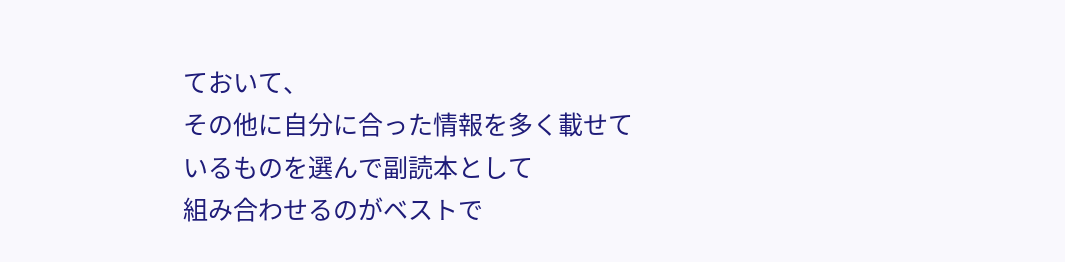ておいて、
その他に自分に合った情報を多く載せているものを選んで副読本として
組み合わせるのがベストで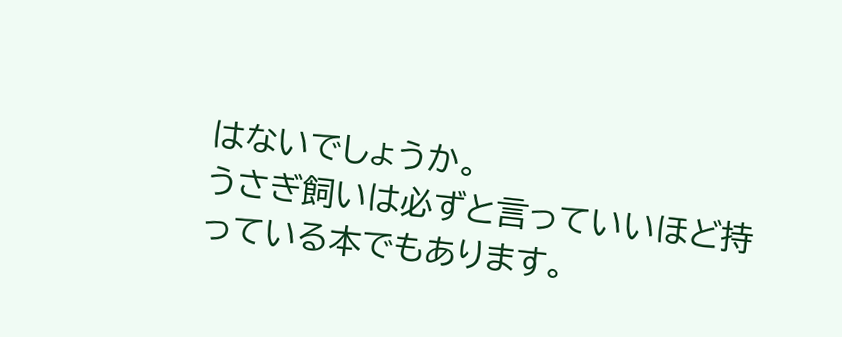はないでしょうか。
うさぎ飼いは必ずと言っていいほど持っている本でもあります。